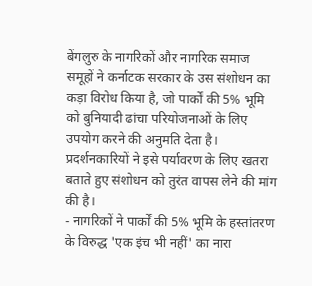बेंगलुरु के नागरिकों और नागरिक समाज समूहों ने कर्नाटक सरकार के उस संशोधन का कड़ा विरोध किया है, जो पार्कों की 5% भूमि को बुनियादी ढांचा परियोजनाओं के लिए उपयोग करने की अनुमति देता है। प्रदर्शनकारियों ने इसे पर्यावरण के लिए खतरा बताते हुए संशोधन को तुरंत वापस लेने की मांग की है।
- नागरिकों ने पार्कों की 5% भूमि के हस्तांतरण के विरुद्ध 'एक इंच भी नहीं' का नारा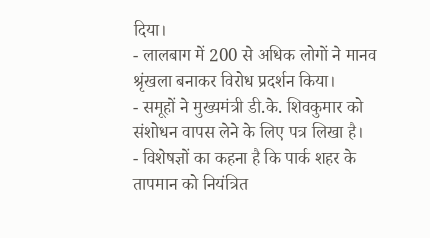दिया।
- लालबाग में 200 से अधिक लोगों ने मानव श्रृंखला बनाकर विरोध प्रदर्शन किया।
- समूहों ने मुख्यमंत्री डी.के. शिवकुमार को संशोधन वापस लेने के लिए पत्र लिखा है।
- विशेषज्ञों का कहना है कि पार्क शहर के तापमान को नियंत्रित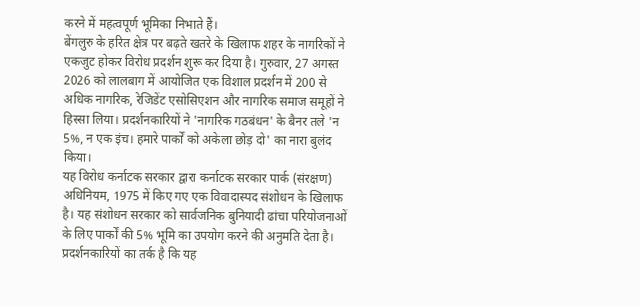करने में महत्वपूर्ण भूमिका निभाते हैं।
बेंगलुरु के हरित क्षेत्र पर बढ़ते खतरे के खिलाफ शहर के नागरिकों ने एकजुट होकर विरोध प्रदर्शन शुरू कर दिया है। गुरुवार, 27 अगस्त 2026 को लालबाग में आयोजित एक विशाल प्रदर्शन में 200 से अधिक नागरिक, रेजिडेंट एसोसिएशन और नागरिक समाज समूहों ने हिस्सा लिया। प्रदर्शनकारियों ने 'नागरिक गठबंधन' के बैनर तले 'न 5%, न एक इंच। हमारे पार्कों को अकेला छोड़ दो' का नारा बुलंद किया।
यह विरोध कर्नाटक सरकार द्वारा कर्नाटक सरकार पार्क (संरक्षण) अधिनियम, 1975 में किए गए एक विवादास्पद संशोधन के खिलाफ है। यह संशोधन सरकार को सार्वजनिक बुनियादी ढांचा परियोजनाओं के लिए पार्कों की 5% भूमि का उपयोग करने की अनुमति देता है। प्रदर्शनकारियों का तर्क है कि यह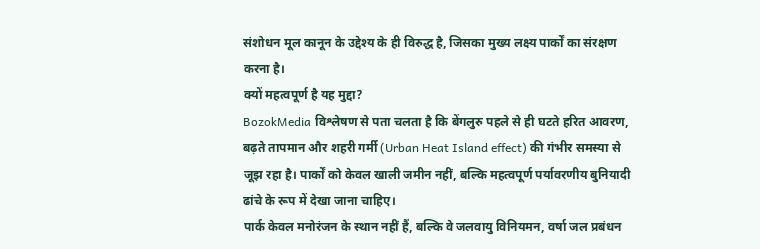संशोधन मूल कानून के उद्देश्य के ही विरुद्ध है, जिसका मुख्य लक्ष्य पार्कों का संरक्षण करना है।
क्यों महत्वपूर्ण है यह मुद्दा?
BozokMedia विश्लेषण से पता चलता है कि बेंगलुरु पहले से ही घटते हरित आवरण, बढ़ते तापमान और शहरी गर्मी (Urban Heat Island effect) की गंभीर समस्या से जूझ रहा है। पार्कों को केवल खाली जमीन नहीं, बल्कि महत्वपूर्ण पर्यावरणीय बुनियादी ढांचे के रूप में देखा जाना चाहिए।
पार्क केवल मनोरंजन के स्थान नहीं हैं, बल्कि वे जलवायु विनियमन, वर्षा जल प्रबंधन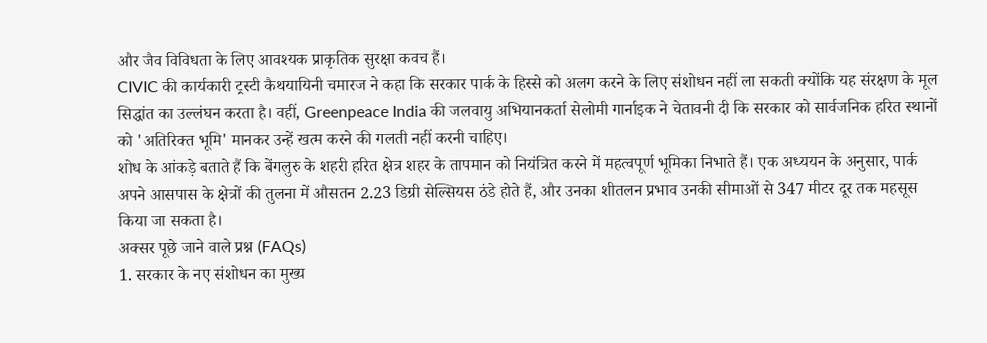और जैव विविधता के लिए आवश्यक प्राकृतिक सुरक्षा कवच हैं।
CIVIC की कार्यकारी ट्रस्टी कैथयायिनी चमारज ने कहा कि सरकार पार्क के हिस्से को अलग करने के लिए संशोधन नहीं ला सकती क्योंकि यह संरक्षण के मूल सिद्धांत का उल्लंघन करता है। वहीं, Greenpeace India की जलवायु अभियानकर्ता सेलोमी गार्नाइक ने चेतावनी दी कि सरकार को सार्वजनिक हरित स्थानों को 'अतिरिक्त भूमि' मानकर उन्हें खत्म करने की गलती नहीं करनी चाहिए।
शोध के आंकड़े बताते हैं कि बेंगलुरु के शहरी हरित क्षेत्र शहर के तापमान को नियंत्रित करने में महत्वपूर्ण भूमिका निभाते हैं। एक अध्ययन के अनुसार, पार्क अपने आसपास के क्षेत्रों की तुलना में औसतन 2.23 डिग्री सेल्सियस ठंडे होते हैं, और उनका शीतलन प्रभाव उनकी सीमाओं से 347 मीटर दूर तक महसूस किया जा सकता है।
अक्सर पूछे जाने वाले प्रश्न (FAQs)
1. सरकार के नए संशोधन का मुख्य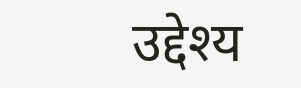उद्देश्य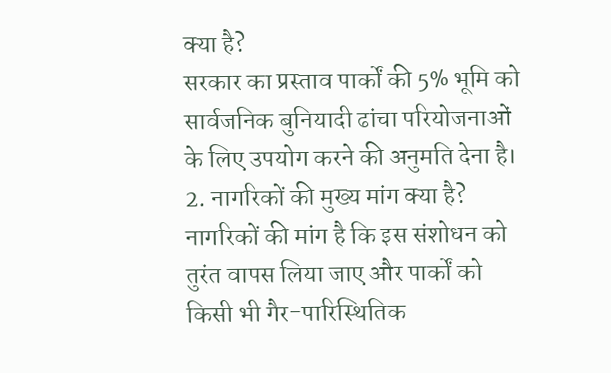क्या है?
सरकार का प्रस्ताव पार्कों की 5% भूमि को सार्वजनिक बुनियादी ढांचा परियोजनाओं के लिए उपयोग करने की अनुमति देना है।
2. नागरिकों की मुख्य मांग क्या है?
नागरिकों की मांग है कि इस संशोधन को तुरंत वापस लिया जाए और पार्कों को किसी भी गैर-पारिस्थितिक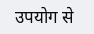उपयोग से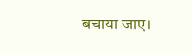बचाया जाए।